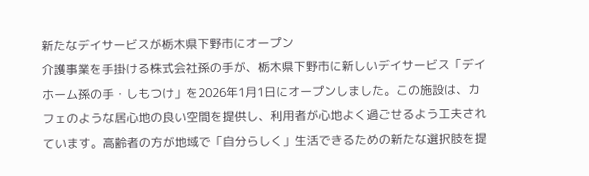新たなデイサービスが栃木県下野市にオープン
介護事業を手掛ける株式会社孫の手が、栃木県下野市に新しいデイサービス「デイホーム孫の手・しもつけ」を2026年1月1日にオープンしました。この施設は、カフェのような居心地の良い空間を提供し、利用者が心地よく過ごせるよう工夫されています。高齢者の方が地域で「自分らしく」生活できるための新たな選択肢を提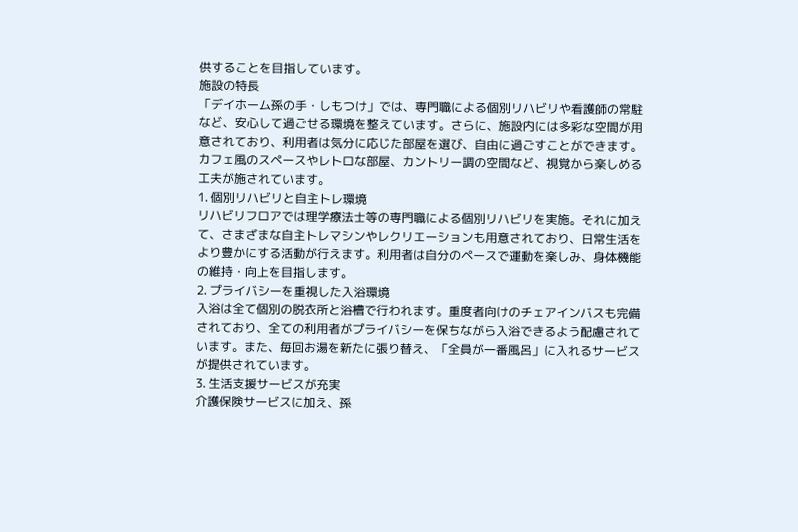供することを目指しています。
施設の特長
「デイホーム孫の手・しもつけ」では、専門職による個別リハビリや看護師の常駐など、安心して過ごせる環境を整えています。さらに、施設内には多彩な空間が用意されており、利用者は気分に応じた部屋を選び、自由に過ごすことができます。カフェ風のスペースやレトロな部屋、カントリー調の空間など、視覚から楽しめる工夫が施されています。
1. 個別リハビリと自主トレ環境
リハビリフロアでは理学療法士等の専門職による個別リハビリを実施。それに加えて、さまざまな自主トレマシンやレクリエーションも用意されており、日常生活をより豊かにする活動が行えます。利用者は自分のペースで運動を楽しみ、身体機能の維持・向上を目指します。
2. プライバシーを重視した入浴環境
入浴は全て個別の脱衣所と浴槽で行われます。重度者向けのチェアインバスも完備されており、全ての利用者がプライバシーを保ちながら入浴できるよう配慮されています。また、毎回お湯を新たに張り替え、「全員が一番風呂」に入れるサービスが提供されています。
3. 生活支援サービスが充実
介護保険サービスに加え、孫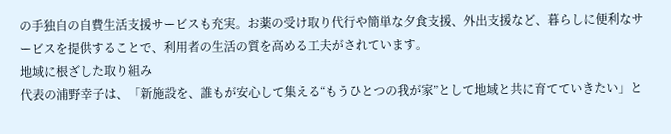の手独自の自費生活支援サービスも充実。お薬の受け取り代行や簡単な夕食支援、外出支援など、暮らしに便利なサービスを提供することで、利用者の生活の質を高める工夫がされています。
地域に根ざした取り組み
代表の浦野幸子は、「新施設を、誰もが安心して集える“もうひとつの我が家”として地域と共に育てていきたい」と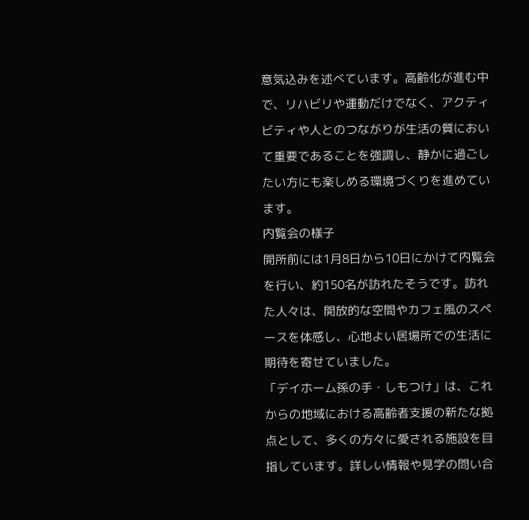意気込みを述べています。高齢化が進む中で、リハビリや運動だけでなく、アクティビティや人とのつながりが生活の質において重要であることを強調し、静かに過ごしたい方にも楽しめる環境づくりを進めています。
内覧会の様子
開所前には1月8日から10日にかけて内覧会を行い、約150名が訪れたそうです。訪れた人々は、開放的な空間やカフェ風のスペースを体感し、心地よい居場所での生活に期待を寄せていました。
「デイホーム孫の手・しもつけ」は、これからの地域における高齢者支援の新たな拠点として、多くの方々に愛される施設を目指しています。詳しい情報や見学の問い合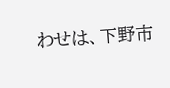わせは、下野市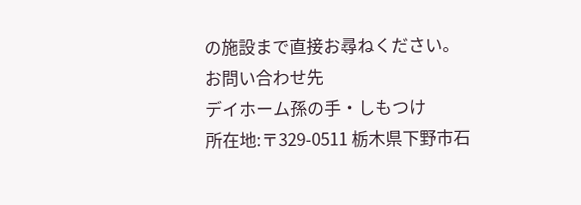の施設まで直接お尋ねください。
お問い合わせ先
デイホーム孫の手・しもつけ
所在地:〒329-0511 栃木県下野市石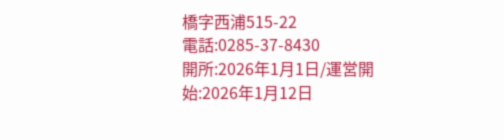橋字西浦515-22
電話:0285-37-8430
開所:2026年1月1日/運営開始:2026年1月12日